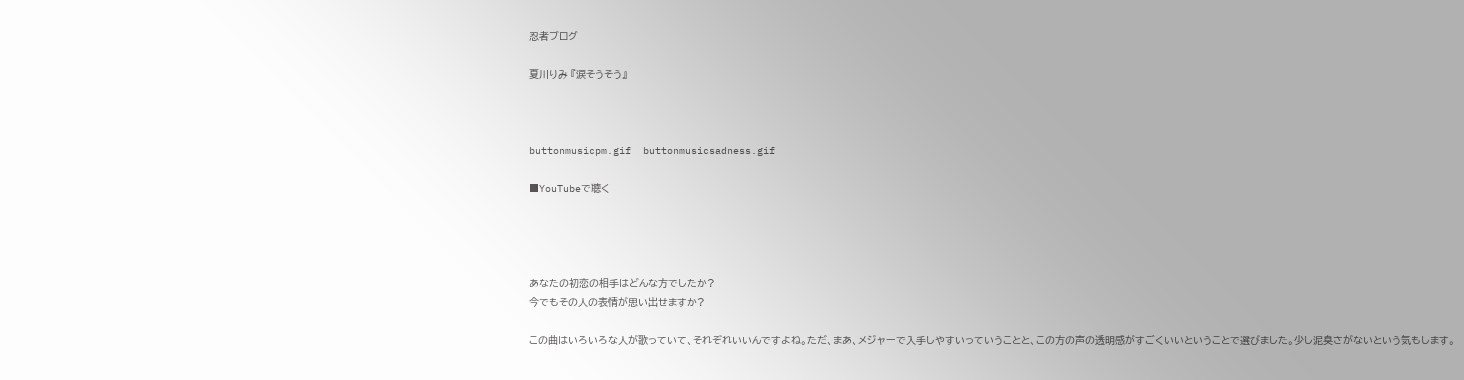忍者ブログ

夏川りみ 『涙そうそう』



buttonmusicpm.gif  buttonmusicsadness.gif

■YouTubeで聴く




あなたの初恋の相手はどんな方でしたか?
今でもその人の表情が思い出せますか?

この曲はいろいろな人が歌っていて、それぞれいいんですよね。ただ、まあ、メジャーで入手しやすいっていうことと、この方の声の透明感がすごくいいということで選びました。少し泥臭さがないという気もします。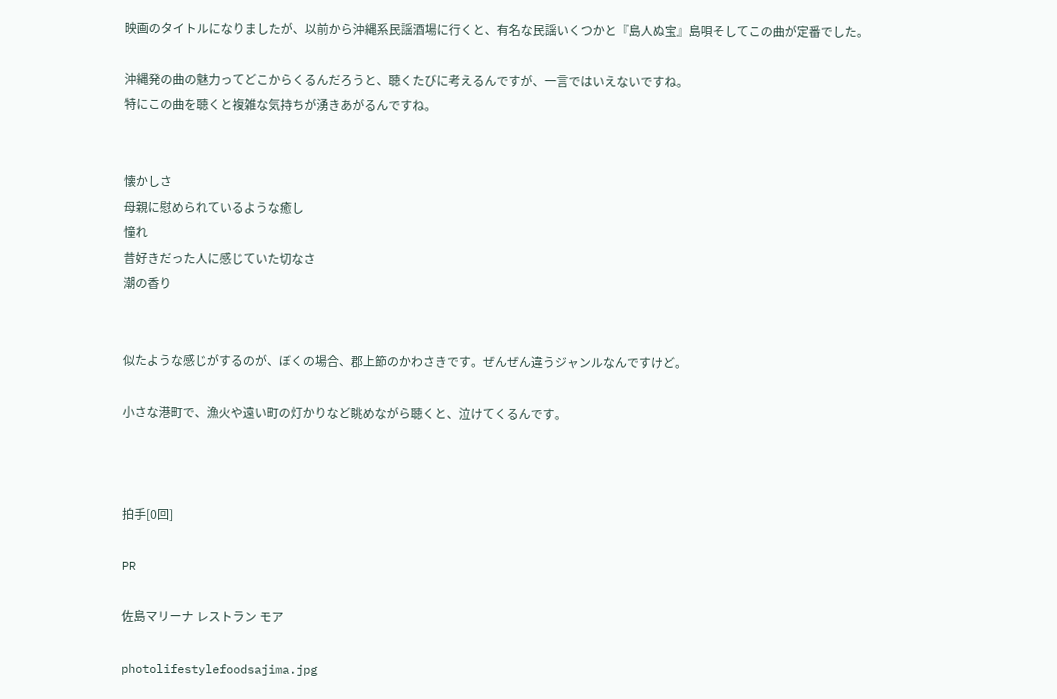映画のタイトルになりましたが、以前から沖縄系民謡酒場に行くと、有名な民謡いくつかと『島人ぬ宝』島唄そしてこの曲が定番でした。

沖縄発の曲の魅力ってどこからくるんだろうと、聴くたびに考えるんですが、一言ではいえないですね。
特にこの曲を聴くと複雑な気持ちが湧きあがるんですね。


懐かしさ
母親に慰められているような癒し
憧れ
昔好きだった人に感じていた切なさ
潮の香り


似たような感じがするのが、ぼくの場合、郡上節のかわさきです。ぜんぜん違うジャンルなんですけど。

小さな港町で、漁火や遠い町の灯かりなど眺めながら聴くと、泣けてくるんです。



拍手[0回]

PR

佐島マリーナ レストラン モア

photolifestylefoodsajima.jpg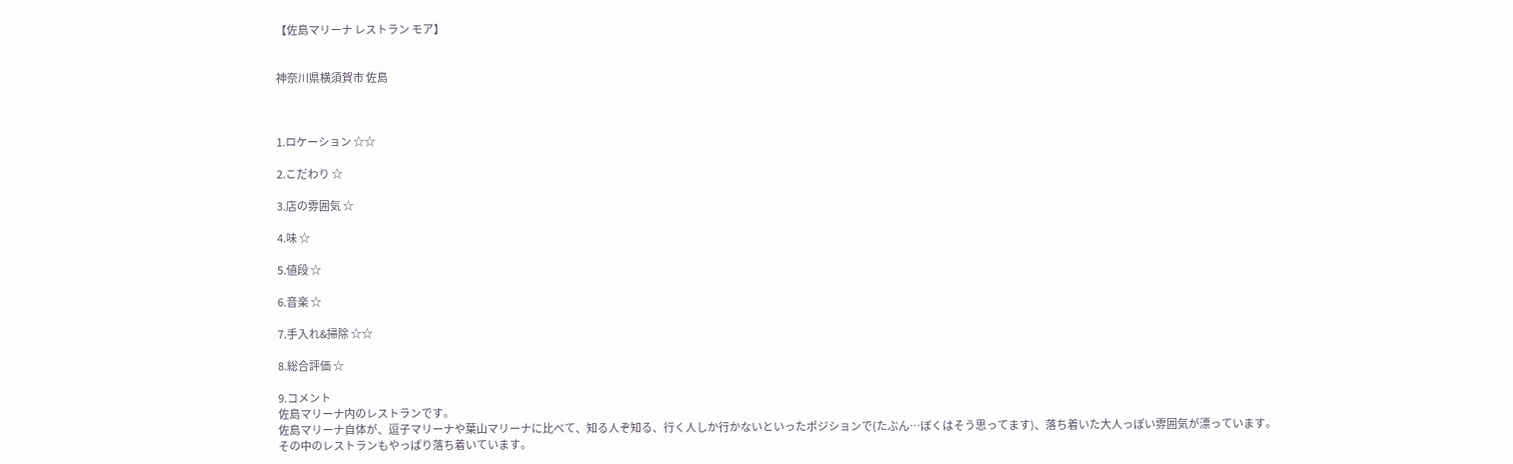【佐島マリーナ レストラン モア】


神奈川県横須賀市 佐島



1.ロケーション ☆☆

2.こだわり ☆

3.店の雰囲気 ☆

4.味 ☆

5.値段 ☆

6.音楽 ☆

7.手入れ&掃除 ☆☆

8.総合評価 ☆

9.コメント
佐島マリーナ内のレストランです。
佐島マリーナ自体が、逗子マリーナや葉山マリーナに比べて、知る人ぞ知る、行く人しか行かないといったポジションで(たぶん…ぼくはそう思ってます)、落ち着いた大人っぽい雰囲気が漂っています。
その中のレストランもやっぱり落ち着いています。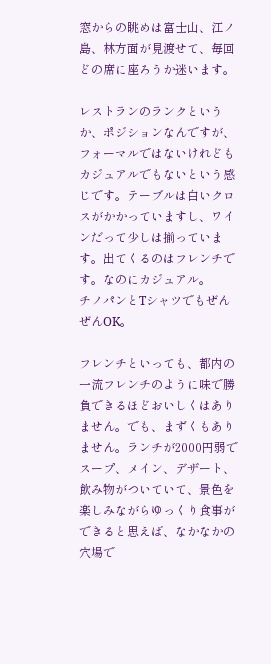窓からの眺めは富士山、江ノ島、林方面が見渡せて、毎回どの席に座ろうか迷います。

レストランのランクというか、ポジションなんですが、フォーマルではないけれどもカジュアルでもないという感じです。テーブルは白いクロスがかかっていますし、ワインだって少しは揃っています。出てくるのはフレンチです。なのにカジュアル。
チノパンとTシャツでもぜんぜんOK。

フレンチといっても、都内の一流フレンチのように味で勝負できるほどおいしくはありません。でも、まずくもありません。ランチが2000円弱でスープ、メイン、デザート、飲み物がついていて、景色を楽しみながらゆっくり食事ができると思えば、なかなかの穴場で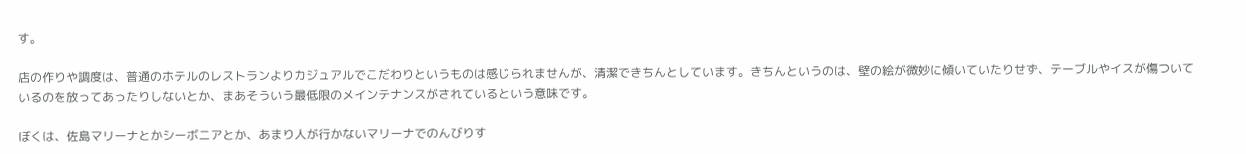す。

店の作りや調度は、普通のホテルのレストランよりカジュアルでこだわりというものは感じられませんが、清潔できちんとしています。きちんというのは、壁の絵が微妙に傾いていたりせず、テーブルやイスが傷ついているのを放ってあったりしないとか、まあそういう最低限のメインテナンスがされているという意味です。

ぼくは、佐島マリーナとかシーボニアとか、あまり人が行かないマリーナでのんびりす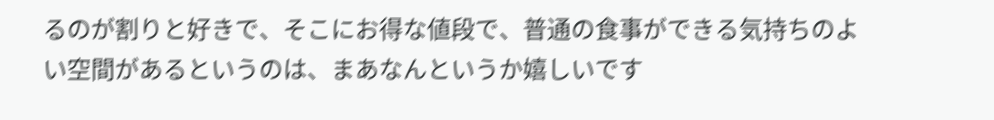るのが割りと好きで、そこにお得な値段で、普通の食事ができる気持ちのよい空間があるというのは、まあなんというか嬉しいです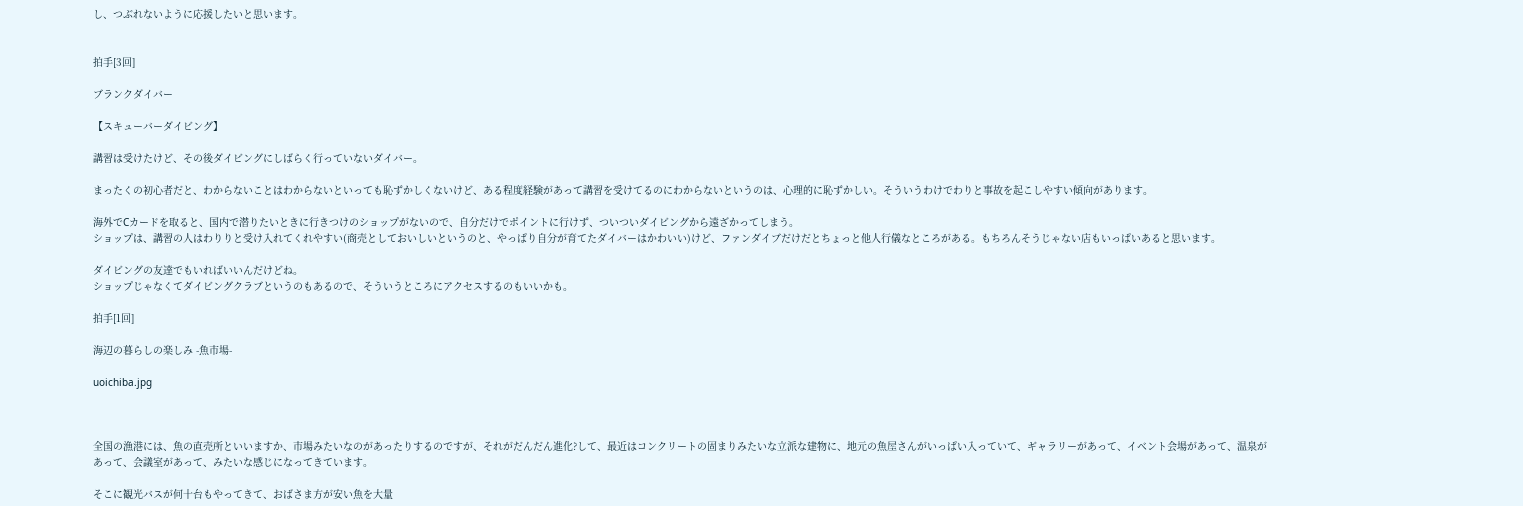し、つぶれないように応援したいと思います。


拍手[3回]

ブランクダイバー

【スキューバーダイビング】

講習は受けたけど、その後ダイビングにしばらく行っていないダイバー。

まったくの初心者だと、わからないことはわからないといっても恥ずかしくないけど、ある程度経験があって講習を受けてるのにわからないというのは、心理的に恥ずかしい。そういうわけでわりと事故を起こしやすい傾向があります。

海外でCカードを取ると、国内で潜りたいときに行きつけのショップがないので、自分だけでポイントに行けず、ついついダイビングから遠ざかってしまう。
ショップは、講習の人はわりりと受け入れてくれやすい(商売としておいしいというのと、やっぱり自分が育てたダイバーはかわいい)けど、ファンダイブだけだとちょっと他人行儀なところがある。もちろんそうじゃない店もいっぱいあると思います。

ダイビングの友達でもいればいいんだけどね。
ショップじゃなくてダイビングクラブというのもあるので、そういうところにアクセスするのもいいかも。

拍手[1回]

海辺の暮らしの楽しみ -魚市場-

uoichiba.jpg



全国の漁港には、魚の直売所といいますか、市場みたいなのがあったりするのですが、それがだんだん進化?して、最近はコンクリートの固まりみたいな立派な建物に、地元の魚屋さんがいっぱい入っていて、ギャラリーがあって、イベント会場があって、温泉があって、会議室があって、みたいな感じになってきています。

そこに観光バスが何十台もやってきて、おばさま方が安い魚を大量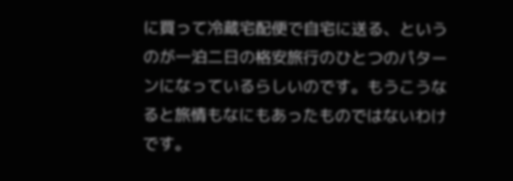に買って冷蔵宅配便で自宅に送る、というのが一泊二日の格安旅行のひとつのパターンになっているらしいのです。もうこうなると旅情もなにもあったものではないわけです。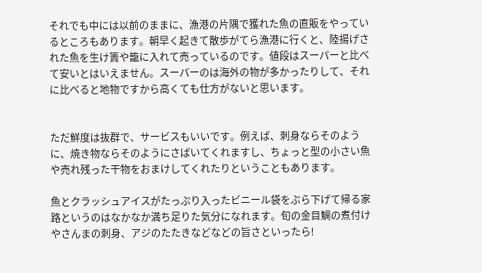それでも中には以前のままに、漁港の片隅で獲れた魚の直販をやっているところもあります。朝早く起きて散歩がてら漁港に行くと、陸揚げされた魚を生け簀や籠に入れて売っているのです。値段はスーパーと比べて安いとはいえません。スーパーのは海外の物が多かったりして、それに比べると地物ですから高くても仕方がないと思います。


ただ鮮度は抜群で、サービスもいいです。例えば、刺身ならそのように、焼き物ならそのようにさばいてくれますし、ちょっと型の小さい魚や売れ残った干物をおまけしてくれたりということもあります。

魚とクラッシュアイスがたっぷり入ったビニール袋をぶら下げて帰る家路というのはなかなか満ち足りた気分になれます。旬の金目鯛の煮付けやさんまの刺身、アジのたたきなどなどの旨さといったら!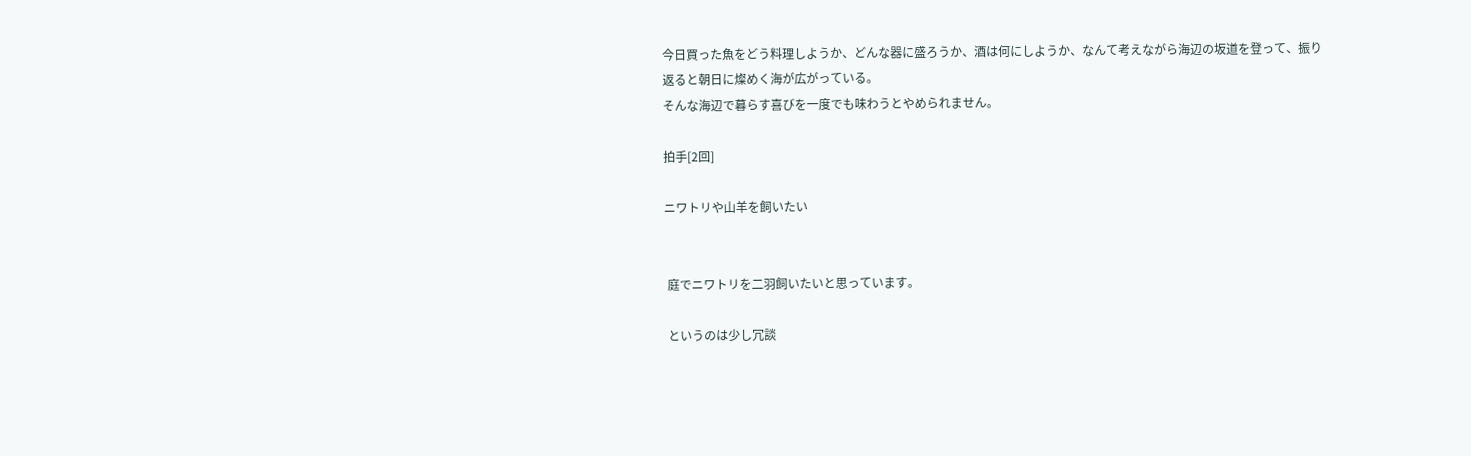今日買った魚をどう料理しようか、どんな器に盛ろうか、酒は何にしようか、なんて考えながら海辺の坂道を登って、振り返ると朝日に燦めく海が広がっている。
そんな海辺で暮らす喜びを一度でも味わうとやめられません。

拍手[2回]

ニワトリや山羊を飼いたい


 庭でニワトリを二羽飼いたいと思っています。

 というのは少し冗談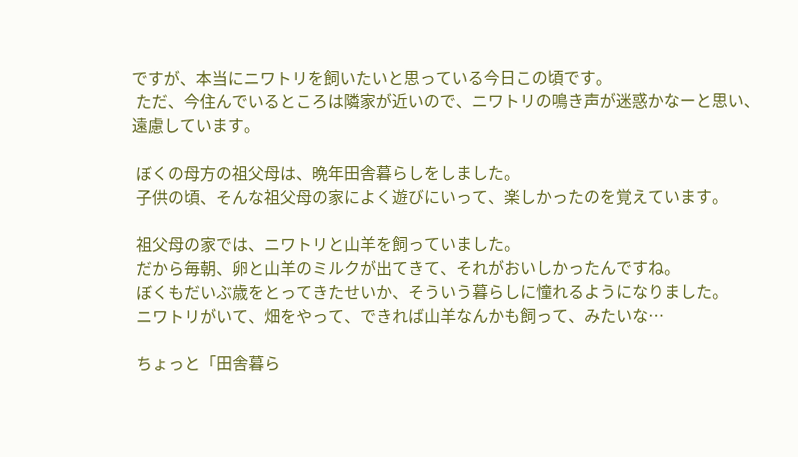ですが、本当にニワトリを飼いたいと思っている今日この頃です。
 ただ、今住んでいるところは隣家が近いので、ニワトリの鳴き声が迷惑かなーと思い、遠慮しています。

 ぼくの母方の祖父母は、晩年田舎暮らしをしました。
 子供の頃、そんな祖父母の家によく遊びにいって、楽しかったのを覚えています。

 祖父母の家では、ニワトリと山羊を飼っていました。
 だから毎朝、卵と山羊のミルクが出てきて、それがおいしかったんですね。
 ぼくもだいぶ歳をとってきたせいか、そういう暮らしに憧れるようになりました。
 ニワトリがいて、畑をやって、できれば山羊なんかも飼って、みたいな…

 ちょっと「田舎暮ら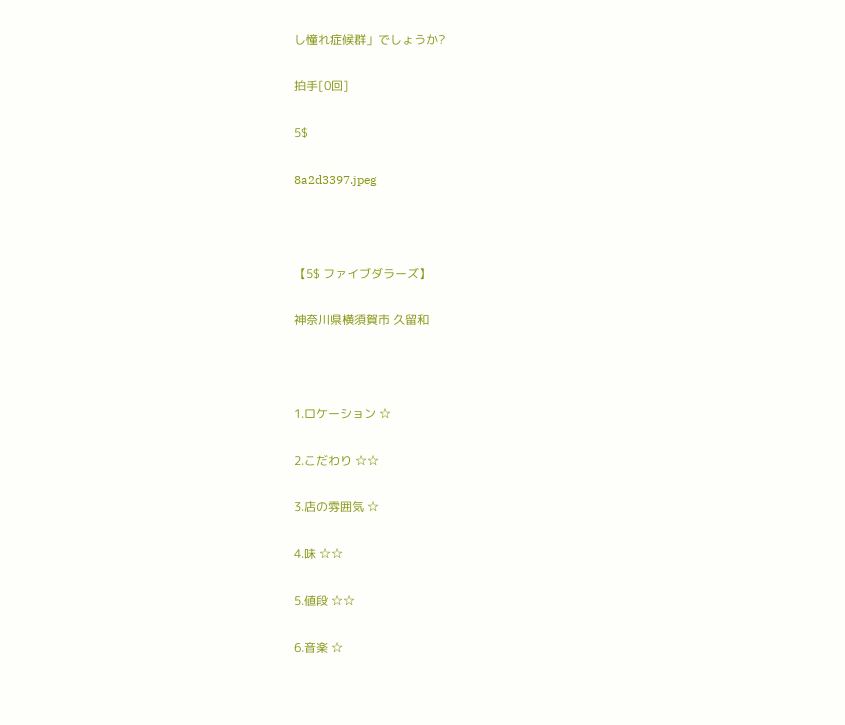し憧れ症候群」でしょうか?

拍手[0回]

5$

8a2d3397.jpeg



【5$ ファイブダラーズ】

神奈川県横須賀市 久留和



1.ロケーション ☆

2.こだわり ☆☆

3.店の雰囲気 ☆

4.味 ☆☆

5.値段 ☆☆

6.音楽 ☆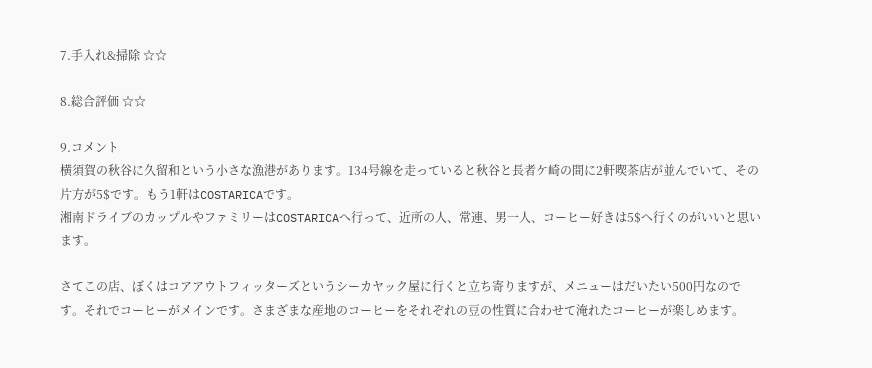7.手入れ&掃除 ☆☆

8.総合評価 ☆☆

9.コメント
横須賀の秋谷に久留和という小さな漁港があります。134号線を走っていると秋谷と長者ケ崎の間に2軒喫茶店が並んでいて、その片方が5$です。もう1軒はCOSTARICAです。
湘南ドライブのカップルやファミリーはCOSTARICAへ行って、近所の人、常連、男一人、コーヒー好きは5$へ行くのがいいと思います。

さてこの店、ぼくはコアアウトフィッターズというシーカヤック屋に行くと立ち寄りますが、メニューはだいたい500円なのです。それでコーヒーがメインです。さまざまな産地のコーヒーをそれぞれの豆の性質に合わせて淹れたコーヒーが楽しめます。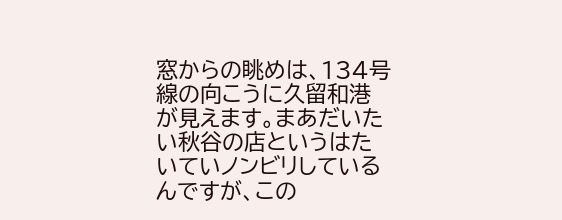窓からの眺めは、134号線の向こうに久留和港が見えます。まあだいたい秋谷の店というはたいていノンビリしているんですが、この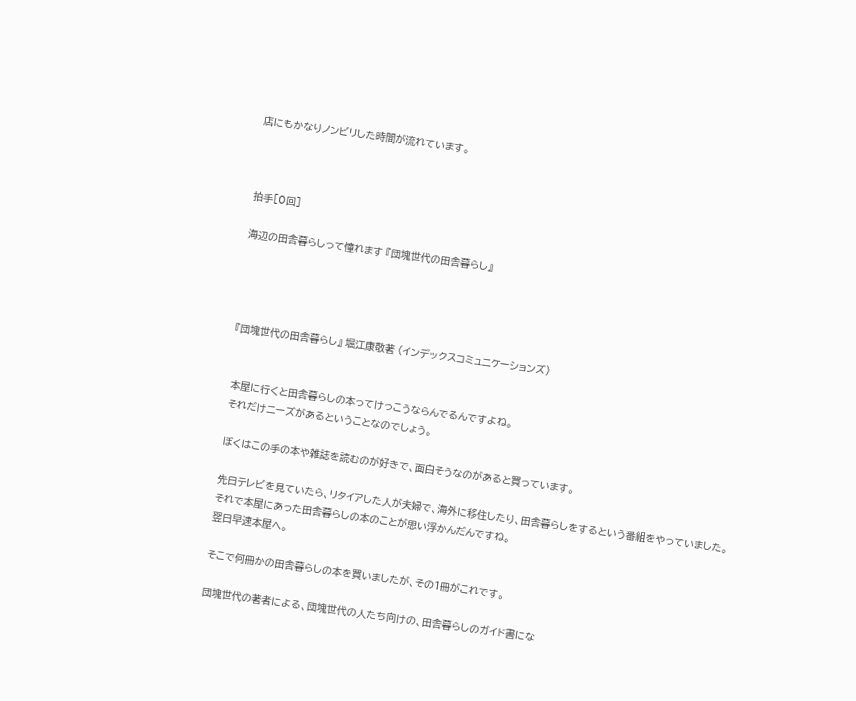店にもかなりノンビリした時間が流れています。



拍手[0回]

海辺の田舎暮らしって憧れます 『団塊世代の田舎暮らし』




『団塊世代の田舎暮らし』 堀江康敬著 (インデックスコミュニケーションズ)


 本屋に行くと田舎暮らしの本ってけっこうならんでるんですよね。
 それだけニーズがあるということなのでしょう。

 ぼくはこの手の本や雑誌を読むのが好きで、面白そうなのがあると買っています。

 先日テレビを見ていたら、リタイアした人が夫婦で、海外に移住したり、田舎暮らしをするという番組をやっていました。
 それで本屋にあった田舎暮らしの本のことが思い浮かんだんですね。
 翌日早速本屋へ。

 そこで何冊かの田舎暮らしの本を買いましたが、その1冊がこれです。

 団塊世代の著者による、団塊世代の人たち向けの、田舎暮らしのガイド書にな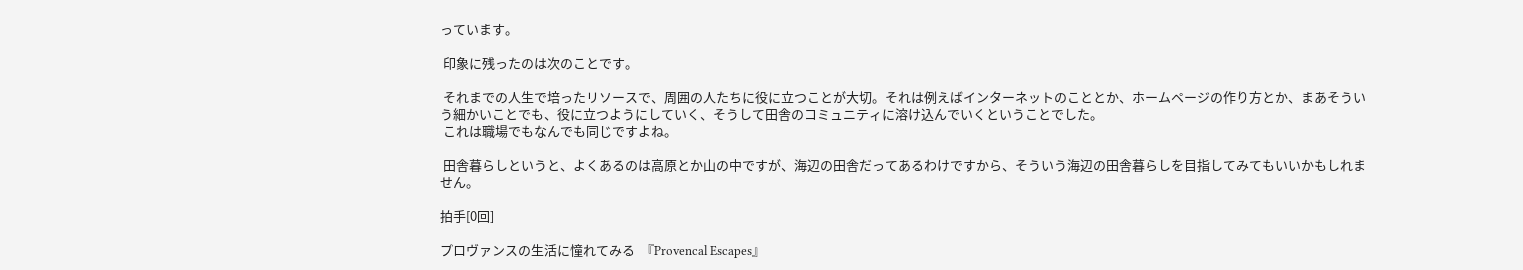っています。

 印象に残ったのは次のことです。

 それまでの人生で培ったリソースで、周囲の人たちに役に立つことが大切。それは例えばインターネットのこととか、ホームページの作り方とか、まあそういう細かいことでも、役に立つようにしていく、そうして田舎のコミュニティに溶け込んでいくということでした。
 これは職場でもなんでも同じですよね。

 田舎暮らしというと、よくあるのは高原とか山の中ですが、海辺の田舎だってあるわけですから、そういう海辺の田舎暮らしを目指してみてもいいかもしれません。

拍手[0回]

プロヴァンスの生活に憧れてみる  『Provencal Escapes』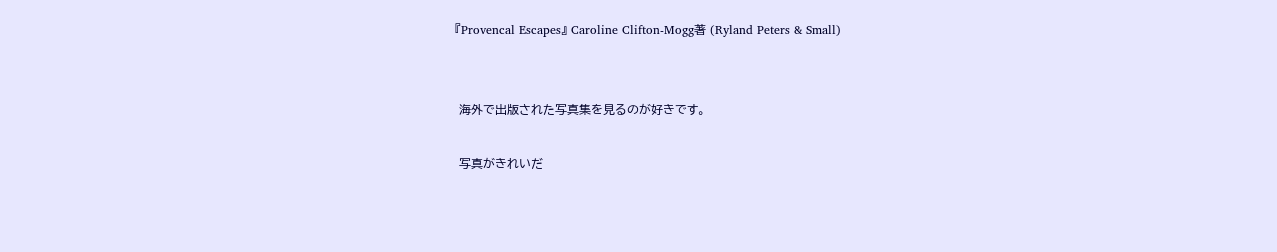『Provencal Escapes』 Caroline Clifton-Mogg著 (Ryland Peters & Small)


 海外で出版された写真集を見るのが好きです。

 写真がきれいだ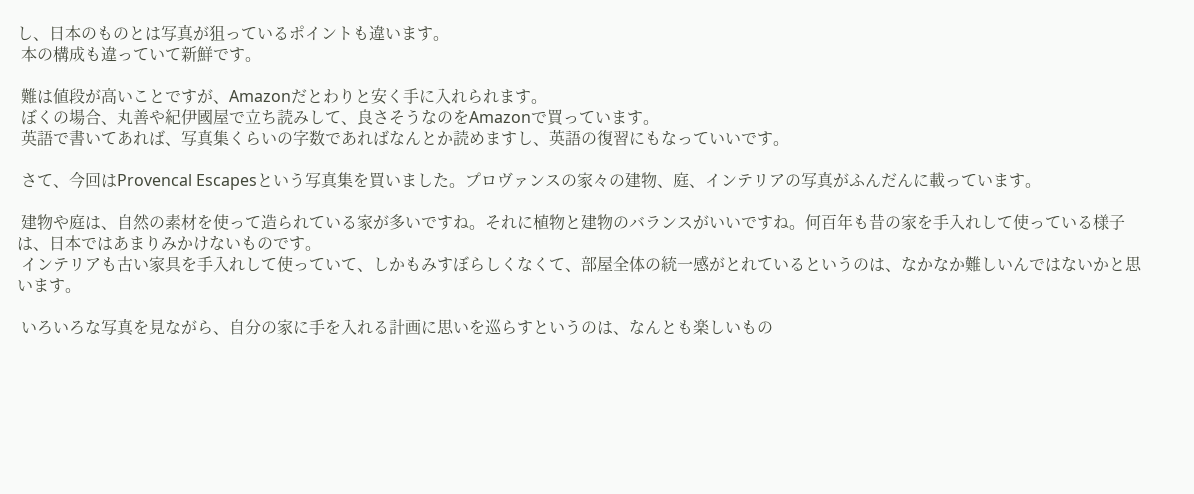し、日本のものとは写真が狙っているポイントも違います。
 本の構成も違っていて新鮮です。

 難は値段が高いことですが、Amazonだとわりと安く手に入れられます。
 ぼくの場合、丸善や紀伊國屋で立ち読みして、良さそうなのをAmazonで買っています。
 英語で書いてあれば、写真集くらいの字数であればなんとか読めますし、英語の復習にもなっていいです。

 さて、今回はProvencal Escapesという写真集を買いました。プロヴァンスの家々の建物、庭、インテリアの写真がふんだんに載っています。

 建物や庭は、自然の素材を使って造られている家が多いですね。それに植物と建物のバランスがいいですね。何百年も昔の家を手入れして使っている様子は、日本ではあまりみかけないものです。
 インテリアも古い家具を手入れして使っていて、しかもみすぼらしくなくて、部屋全体の統一感がとれているというのは、なかなか難しいんではないかと思います。

 いろいろな写真を見ながら、自分の家に手を入れる計画に思いを巡らすというのは、なんとも楽しいもの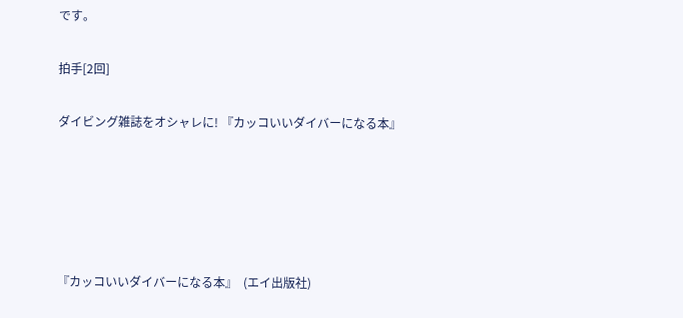です。

拍手[2回]

ダイビング雑誌をオシャレに! 『カッコいいダイバーになる本』





『カッコいいダイバーになる本』  (エイ出版社)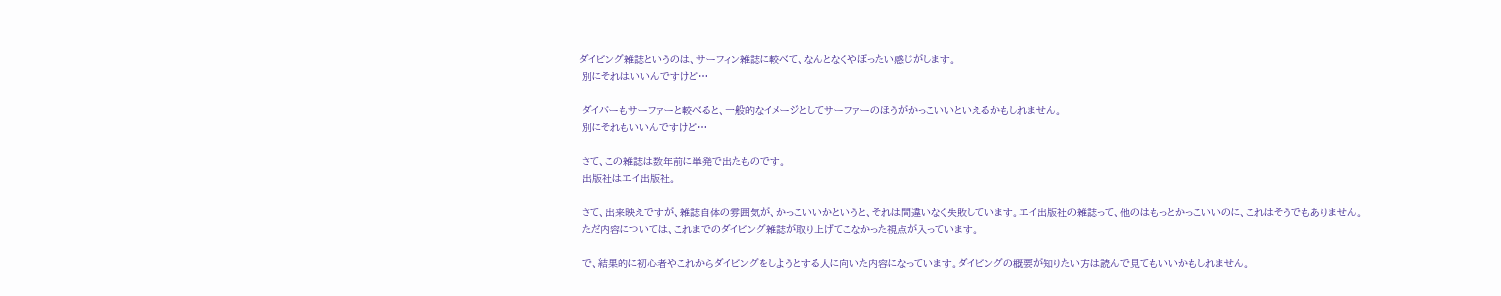ダイビング雑誌というのは、サーフィン雑誌に較べて、なんとなくやぼったい感じがします。
 別にそれはいいんですけど…

 ダイバーもサーファーと較べると、一般的なイメージとしてサーファーのほうがかっこいいといえるかもしれません。
 別にそれもいいんですけど…

 さて、この雑誌は数年前に単発で出たものです。
 出版社はエイ出版社。

 さて、出来映えですが、雑誌自体の雰囲気が、かっこいいかというと、それは間違いなく失敗しています。エイ出版社の雑誌って、他のはもっとかっこいいのに、これはそうでもありません。
 ただ内容については、これまでのダイビング雑誌が取り上げてこなかった視点が入っています。

 で、結果的に初心者やこれからダイビングをしようとする人に向いた内容になっています。ダイビングの概要が知りたい方は読んで見てもいいかもしれません。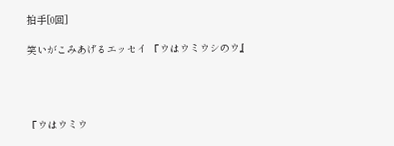拍手[0回]

笑いがこみあげるエッセイ 『ウはウミウシのウ』




『ウはウミウ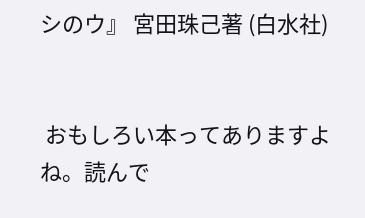シのウ』 宮田珠己著 (白水社)


 おもしろい本ってありますよね。読んで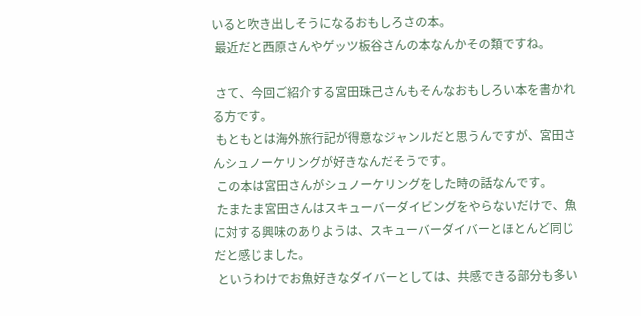いると吹き出しそうになるおもしろさの本。
 最近だと西原さんやゲッツ板谷さんの本なんかその類ですね。

 さて、今回ご紹介する宮田珠己さんもそんなおもしろい本を書かれる方です。
 もともとは海外旅行記が得意なジャンルだと思うんですが、宮田さんシュノーケリングが好きなんだそうです。
 この本は宮田さんがシュノーケリングをした時の話なんです。
 たまたま宮田さんはスキューバーダイビングをやらないだけで、魚に対する興味のありようは、スキューバーダイバーとほとんど同じだと感じました。
 というわけでお魚好きなダイバーとしては、共感できる部分も多い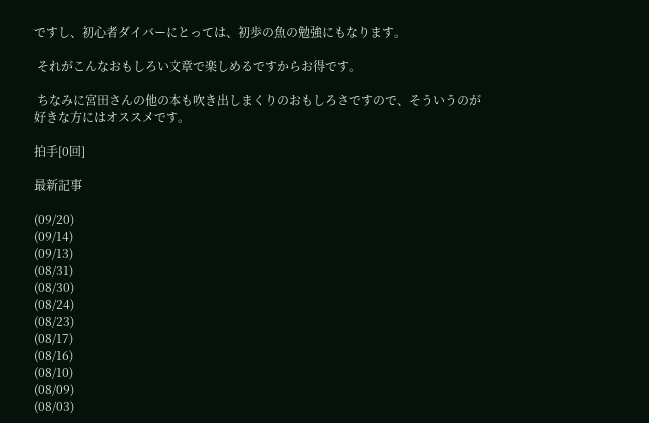ですし、初心者ダイバーにとっては、初歩の魚の勉強にもなります。

 それがこんなおもしろい文章で楽しめるですからお得です。

 ちなみに宮田さんの他の本も吹き出しまくりのおもしろさですので、そういうのが好きな方にはオススメです。

拍手[0回]

最新記事

(09/20)
(09/14)
(09/13)
(08/31)
(08/30)
(08/24)
(08/23)
(08/17)
(08/16)
(08/10)
(08/09)
(08/03)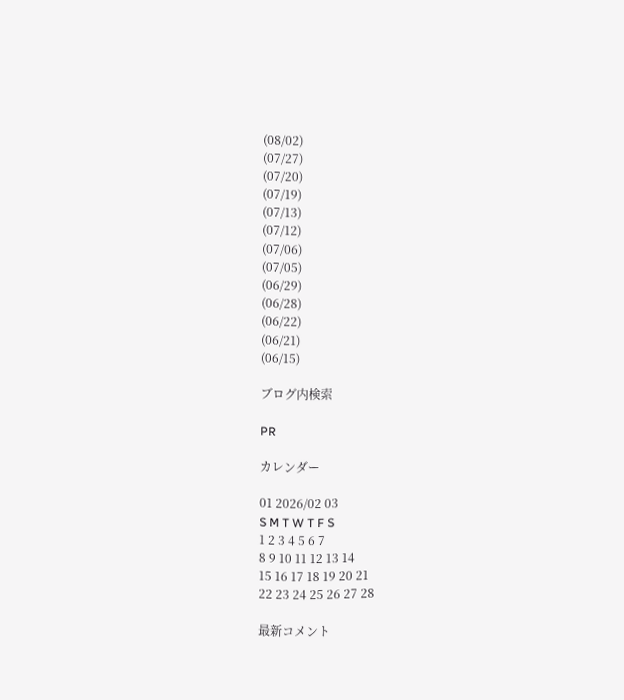(08/02)
(07/27)
(07/20)
(07/19)
(07/13)
(07/12)
(07/06)
(07/05)
(06/29)
(06/28)
(06/22)
(06/21)
(06/15)

ブログ内検索

PR

カレンダー

01 2026/02 03
S M T W T F S
1 2 3 4 5 6 7
8 9 10 11 12 13 14
15 16 17 18 19 20 21
22 23 24 25 26 27 28

最新コメント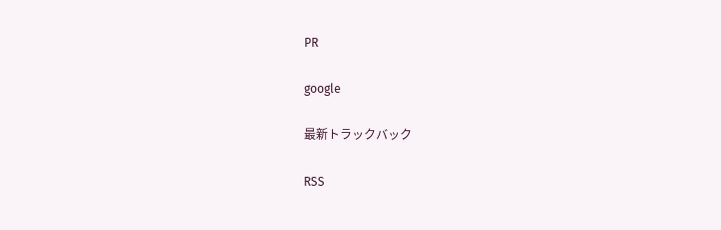PR

google

最新トラックバック

RSS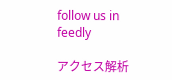follow us in feedly

アクセス解析